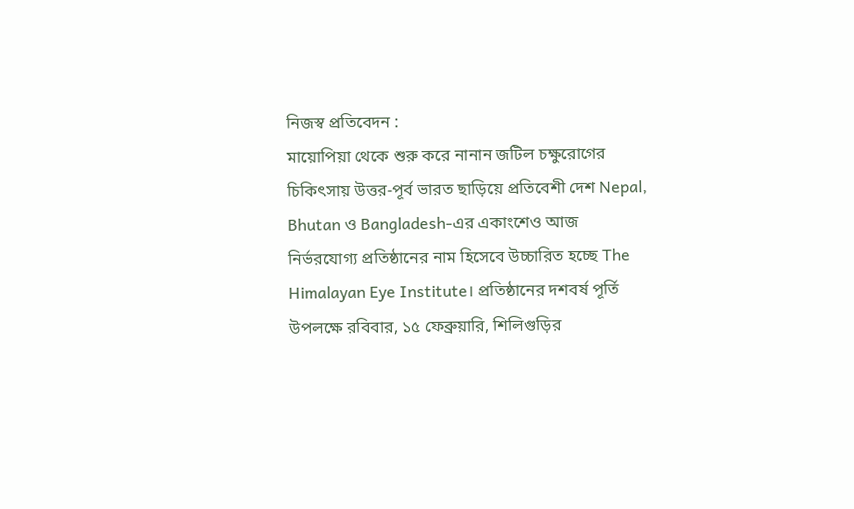নিজস্ব প্রতিবেদন :
মায়োপিয়া থেকে শুরু করে নানান জটিল চক্ষুরোগের চিকিৎসায় উত্তর-পূর্ব ভারত ছাড়িয়ে প্রতিবেশী দেশ Nepal, Bhutan ও Bangladesh-এর একাংশেও আজ নির্ভরযোগ্য প্রতিষ্ঠানের নাম হিসেবে উচ্চারিত হচ্ছে The Himalayan Eye Institute। প্রতিষ্ঠানের দশবর্ষ পূর্তি উপলক্ষে রবিবার, ১৫ ফেব্রুয়ারি, শিলিগুড়ির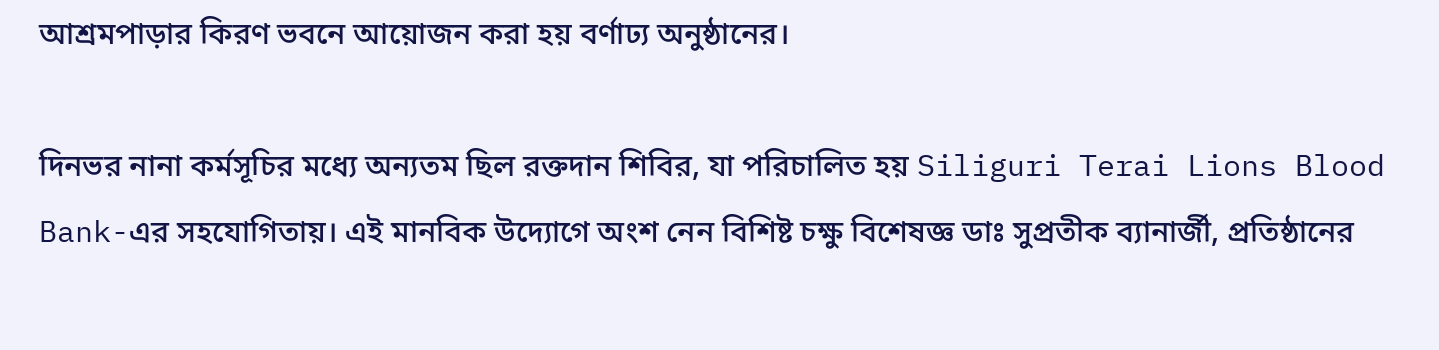আশ্রমপাড়ার কিরণ ভবনে আয়োজন করা হয় বর্ণাঢ্য অনুষ্ঠানের।

দিনভর নানা কর্মসূচির মধ্যে অন্যতম ছিল রক্তদান শিবির, যা পরিচালিত হয় Siliguri Terai Lions Blood Bank-এর সহযোগিতায়। এই মানবিক উদ্যোগে অংশ নেন বিশিষ্ট চক্ষু বিশেষজ্ঞ ডাঃ সুপ্রতীক ব্যানার্জী, প্রতিষ্ঠানের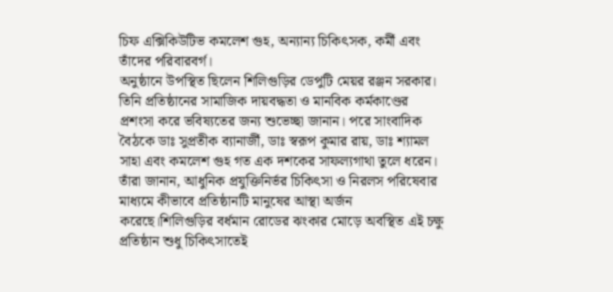চিফ এক্সিকিউটিভ কমলেশ গুহ, অন্যান্য চিকিৎসক, কর্মী এবং তাঁদের পরিবারবর্গ।
অনুষ্ঠানে উপস্থিত ছিলেন শিলিগুড়ির ডেপুটি মেয়র রঞ্জন সরকার। তিনি প্রতিষ্ঠানের সামাজিক দায়বদ্ধতা ও মানবিক কর্মকাণ্ডের প্রশংসা করে ভবিষ্যতের জন্য শুভেচ্ছা জানান। পরে সাংবাদিক বৈঠকে ডাঃ সুপ্রতীক ব্যানার্জী, ডাঃ স্বরূপ কুমার রায়, ডাঃ শ্যামল সাহা এবং কমলেশ গুহ গত এক দশকের সাফল্যগাথা তুলে ধরেন।
তাঁরা জানান, আধুনিক প্রযুক্তিনির্ভর চিকিৎসা ও নিরলস পরিষেবার মাধ্যমে কীভাবে প্রতিষ্ঠানটি মানুষের আস্থা অর্জন করেছে।শিলিগুড়ির বর্ধমান রোডের ঝংকার মোড়ে অবস্থিত এই চক্ষু প্রতিষ্ঠান শুধু চিকিৎসাতেই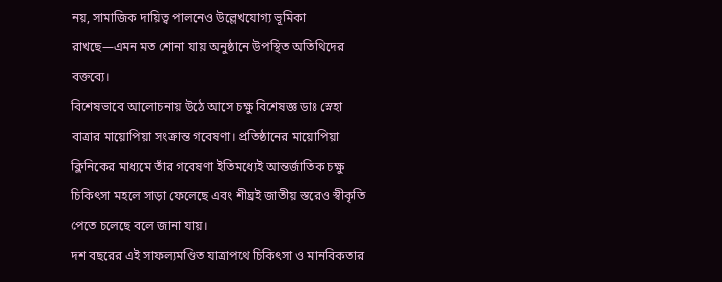নয়, সামাজিক দায়িত্ব পালনেও উল্লেখযোগ্য ভূমিকা রাখছে—এমন মত শোনা যায় অনুষ্ঠানে উপস্থিত অতিথিদের বক্তব্যে।
বিশেষভাবে আলোচনায় উঠে আসে চক্ষু বিশেষজ্ঞ ডাঃ স্নেহা বাত্রার মায়োপিয়া সংক্রান্ত গবেষণা। প্রতিষ্ঠানের মায়োপিয়া ক্লিনিকের মাধ্যমে তাঁর গবেষণা ইতিমধ্যেই আন্তর্জাতিক চক্ষু চিকিৎসা মহলে সাড়া ফেলেছে এবং শীঘ্রই জাতীয় স্তরেও স্বীকৃতি পেতে চলেছে বলে জানা যায়।
দশ বছরের এই সাফল্যমণ্ডিত যাত্রাপথে চিকিৎসা ও মানবিকতার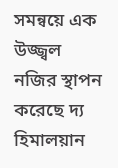সমন্বয়ে এক উজ্জ্বল নজির স্থাপন করেছে দ্য হিমালয়ান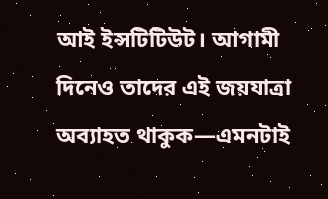আই ইন্সটিটিউট। আগামী দিনেও তাদের এই জয়যাত্রা অব্যাহত থাকুক—এমনটাই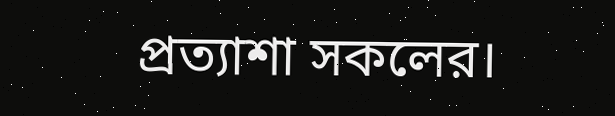প্রত্যাশা সকলের।